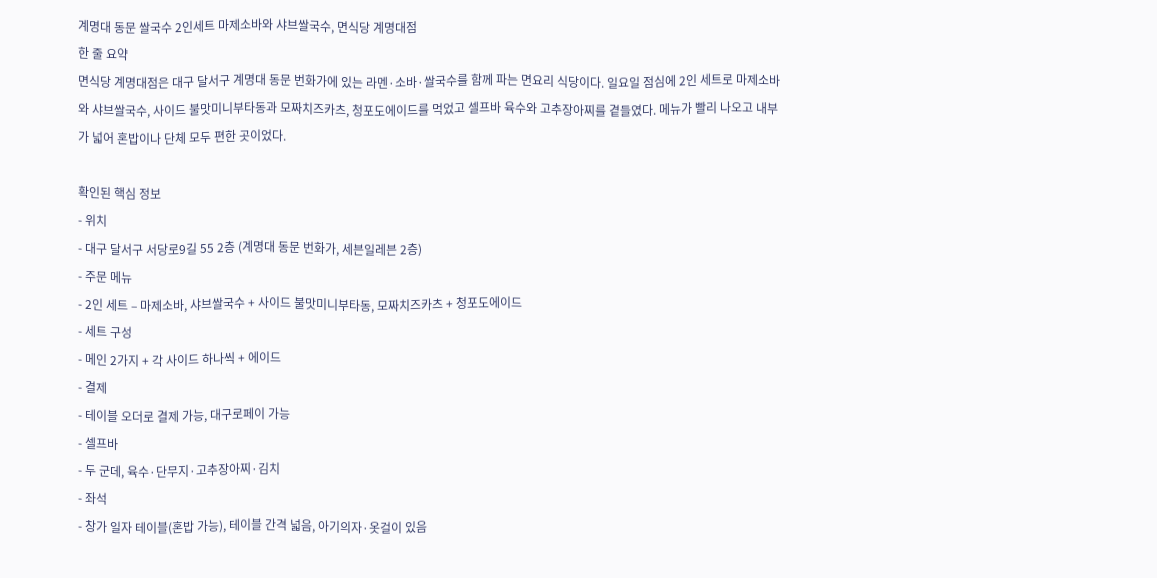계명대 동문 쌀국수 2인세트 마제소바와 샤브쌀국수, 면식당 계명대점
한 줄 요약
면식당 계명대점은 대구 달서구 계명대 동문 번화가에 있는 라멘·소바·쌀국수를 함께 파는 면요리 식당이다. 일요일 점심에 2인 세트로 마제소바와 샤브쌀국수, 사이드 불맛미니부타동과 모짜치즈카츠, 청포도에이드를 먹었고 셀프바 육수와 고추장아찌를 곁들였다. 메뉴가 빨리 나오고 내부가 넓어 혼밥이나 단체 모두 편한 곳이었다.

확인된 핵심 정보
- 위치
- 대구 달서구 서당로9길 55 2층 (계명대 동문 번화가, 세븐일레븐 2층)
- 주문 메뉴
- 2인 세트 – 마제소바, 샤브쌀국수 + 사이드 불맛미니부타동, 모짜치즈카츠 + 청포도에이드
- 세트 구성
- 메인 2가지 + 각 사이드 하나씩 + 에이드
- 결제
- 테이블 오더로 결제 가능, 대구로페이 가능
- 셀프바
- 두 군데, 육수·단무지·고추장아찌·김치
- 좌석
- 창가 일자 테이블(혼밥 가능), 테이블 간격 넓음, 아기의자·옷걸이 있음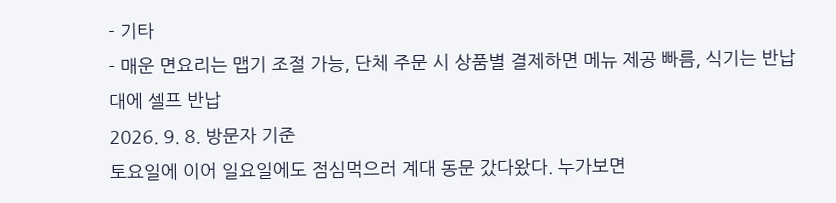- 기타
- 매운 면요리는 맵기 조절 가능, 단체 주문 시 상품별 결제하면 메뉴 제공 빠름, 식기는 반납대에 셀프 반납
2026. 9. 8. 방문자 기준
토요일에 이어 일요일에도 점심먹으러 계대 동문 갔다왔다. 누가보면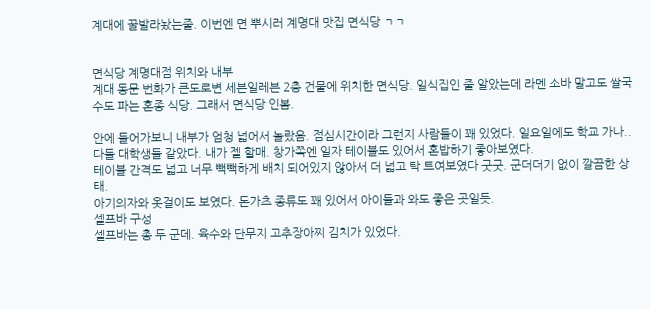계대에 꿀발라놨는줄. 이번엔 면 뿌시러 계명대 맛집 면식당 ㄱㄱ


면식당 계명대점 위치와 내부
계대 동문 번화가 큰도로변 세븐일레븐 2층 건물에 위치한 면식당. 일식집인 줄 알았는데 라멘 소바 말고도 쌀국수도 파는 혼종 식당. 그래서 면식당 인봄.

안에 들어가보니 내부가 엄청 넓어서 놀랐음. 점심시간이라 그런지 사람들이 꽤 있었다. 일요일에도 학교 가나.. 다들 대학생들 같았다. 내가 젤 할매. 창가쪽엔 일자 테이블도 있어서 혼밥하기 좋아보였다.
테이블 간격도 넓고 너무 빽빽하게 배치 되어있지 않아서 더 넓고 탁 트여보였다 굿굿. 군더더기 없이 깔끔한 상태.
아기의자와 옷걸이도 보였다. 돈가츠 종류도 꽤 있어서 아이들과 와도 좋은 곳일듯.
셀프바 구성
셀프바는 총 두 군데. 육수와 단무지 고추장아찌 김치가 있었다.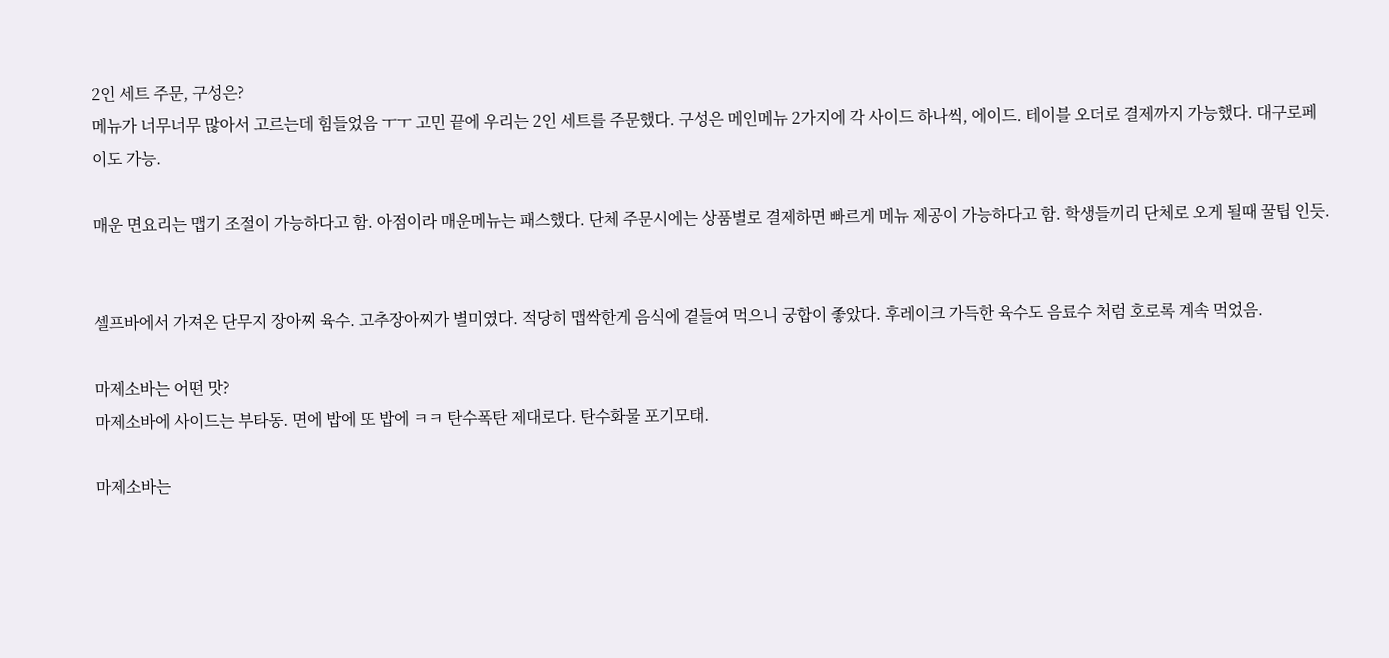2인 세트 주문, 구성은?
메뉴가 너무너무 많아서 고르는데 힘들었음 ㅜㅜ 고민 끝에 우리는 2인 세트를 주문했다. 구성은 메인메뉴 2가지에 각 사이드 하나씩, 에이드. 테이블 오더로 결제까지 가능했다. 대구로페이도 가능.

매운 면요리는 맵기 조절이 가능하다고 함. 아점이라 매운메뉴는 패스했다. 단체 주문시에는 상품별로 결제하면 빠르게 메뉴 제공이 가능하다고 함. 학생들끼리 단체로 오게 될때 꿀팁 인듯.


셀프바에서 가져온 단무지 장아찌 육수. 고추장아찌가 별미였다. 적당히 맵싹한게 음식에 곁들여 먹으니 궁합이 좋았다. 후레이크 가득한 육수도 음료수 처럼 호로록 계속 먹었음.

마제소바는 어떤 맛?
마제소바에 사이드는 부타동. 면에 밥에 또 밥에 ㅋㅋ 탄수폭탄 제대로다. 탄수화물 포기모태.

마제소바는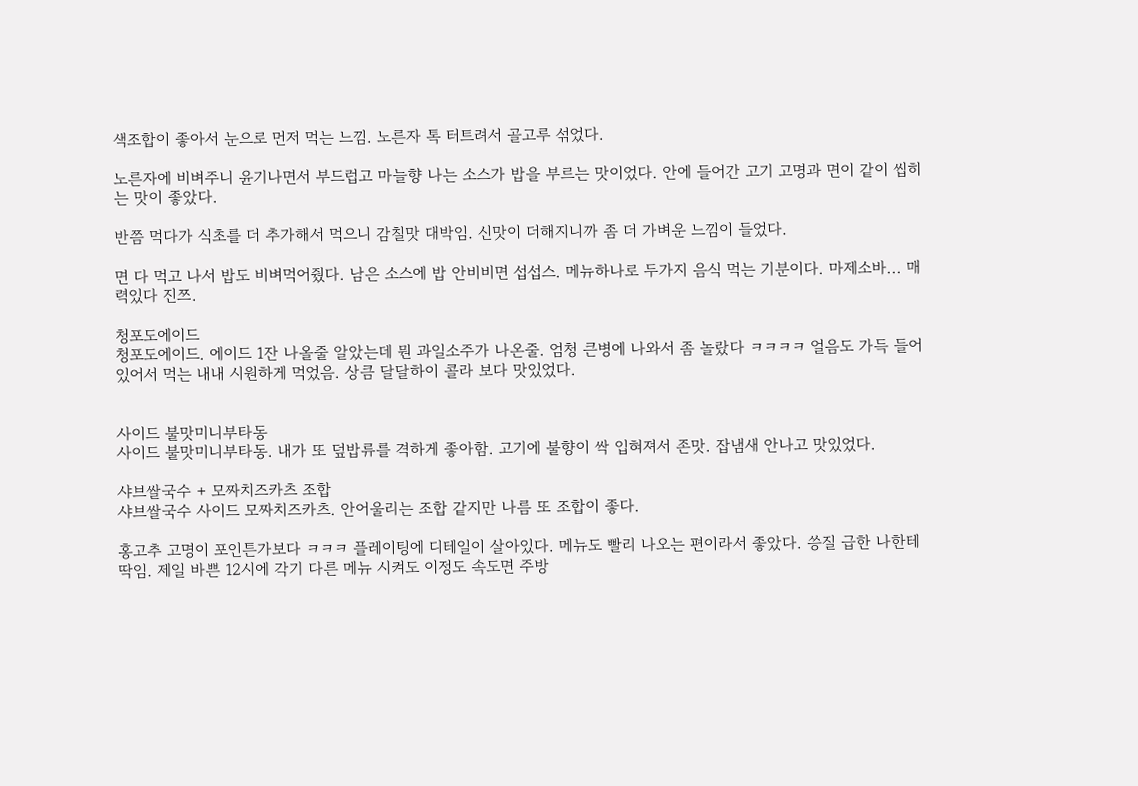색조합이 좋아서 눈으로 먼저 먹는 느낌. 노른자 톡 터트려서 골고루 섞었다.

노른자에 비벼주니 윤기나면서 부드럽고 마늘향 나는 소스가 밥을 부르는 맛이었다. 안에 들어간 고기 고명과 면이 같이 씹히는 맛이 좋았다.

반쯤 먹다가 식초를 더 추가해서 먹으니 감칠맛 대박임. 신맛이 더해지니까 좀 더 가벼운 느낌이 들었다.

면 다 먹고 나서 밥도 비벼먹어줬다. 남은 소스에 밥 안비비면 섭섭스. 메뉴하나로 두가지 음식 먹는 기분이다. 마제소바... 매력있다 진쯔.

청포도에이드
청포도에이드. 에이드 1잔 나올줄 알았는데 뭔 과일소주가 나온줄. 엄청 큰병에 나와서 좀 놀랐다 ㅋㅋㅋㅋ 얼음도 가득 들어있어서 먹는 내내 시원하게 먹었음. 상큼 달달하이 콜라 보다 맛있었다.


사이드 불맛미니부타동
사이드 불맛미니부타동. 내가 또 덮밥류를 격하게 좋아함. 고기에 불향이 싹 입혀져서 존맛. 잡냄새 안나고 맛있었다.

샤브쌀국수 + 모짜치즈카츠 조합
샤브쌀국수 사이드 모짜치즈카츠. 안어울리는 조합 같지만 나름 또 조합이 좋다.

홍고추 고명이 포인튼가보다 ㅋㅋㅋ 플레이팅에 디테일이 살아있다. 메뉴도 빨리 나오는 편이라서 좋았다. 씅질 급한 나한테 딱임. 제일 바쁜 12시에 각기 다른 메뉴 시켜도 이정도 속도면 주방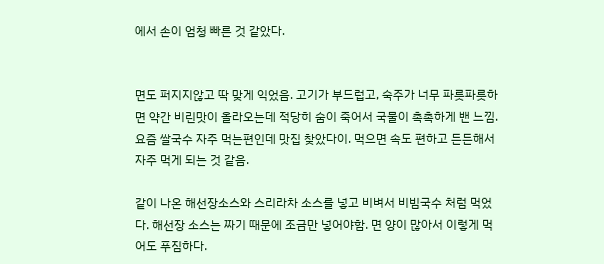에서 손이 엄청 빠른 것 같았다.


면도 퍼지지않고 딱 맞게 익었음. 고기가 부드럽고, 숙주가 너무 파릇파릇하면 약간 비린맛이 올라오는데 적당히 숨이 죽어서 국물이 촉촉하게 밴 느낌. 요즘 쌀국수 자주 먹는편인데 맛집 찾았다이. 먹으면 속도 편하고 든든해서 자주 먹게 되는 것 같음.

같이 나온 해선장소스와 스리라차 소스를 넣고 비벼서 비빔국수 처럼 먹었다. 해선장 소스는 짜기 때문에 조금만 넣어야함. 면 양이 많아서 이렇게 먹어도 푸짐하다.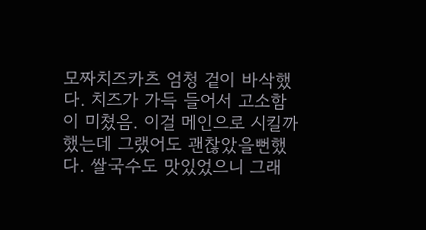모짜치즈카츠 엄청 겉이 바삭했다. 치즈가 가득 들어서 고소함이 미쳤음. 이걸 메인으로 시킬까 했는데 그랬어도 괜찮았을뻔했다. 쌀국수도 맛있었으니 그래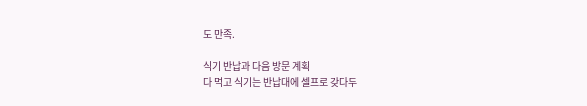도 만족.

식기 반납과 다음 방문 계획
다 먹고 식기는 반납대에 셀프로 갖다두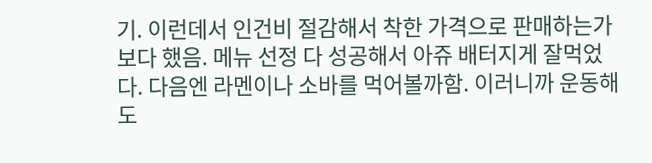기. 이런데서 인건비 절감해서 착한 가격으로 판매하는가보다 했음. 메뉴 선정 다 성공해서 아쥬 배터지게 잘먹었다. 다음엔 라멘이나 소바를 먹어볼까함. 이러니까 운동해도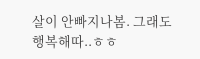살이 안빠지나봄. 그래도 행복해따..ㅎㅎ